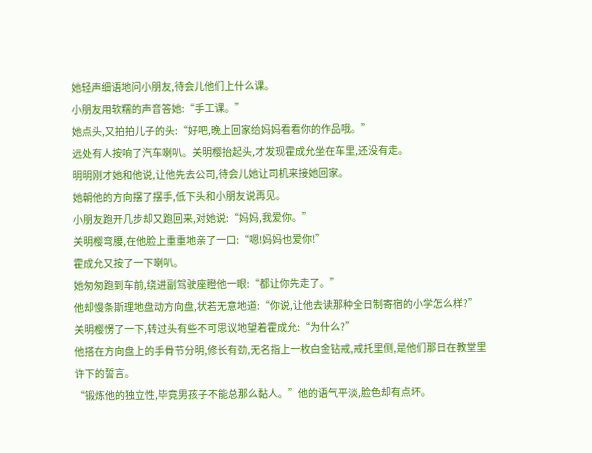她轻声细语地问小朋友,待会儿他们上什么课。
小朋友用软糯的声音答她:“手工课。”
她点头,又拍拍儿子的头:“好吧,晚上回家给妈妈看看你的作品哦。”
远处有人按响了汽车喇叭。关明樱抬起头,才发现霍成允坐在车里,还没有走。
明明刚才她和他说,让他先去公司,待会儿她让司机来接她回家。
她朝他的方向摆了摆手,低下头和小朋友说再见。
小朋友跑开几步却又跑回来,对她说:“妈妈,我爱你。”
关明樱弯腰,在他脸上重重地亲了一口:“嗯!妈妈也爱你!”
霍成允又按了一下喇叭。
她匆匆跑到车前,绕进副驾驶座瞪他一眼:“都让你先走了。”
他却慢条斯理地盘动方向盘,状若无意地道:“你说,让他去读那种全日制寄宿的小学怎么样?”
关明樱愣了一下,转过头有些不可思议地望着霍成允:“为什么?”
他搭在方向盘上的手骨节分明,修长有劲,无名指上一枚白金钻戒,戒托里侧,是他们那日在教堂里许下的誓言。
“锻炼他的独立性,毕竟男孩子不能总那么黏人。”他的语气平淡,脸色却有点坏。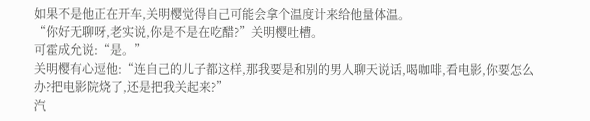如果不是他正在开车,关明樱觉得自己可能会拿个温度计来给他量体温。
“你好无聊呀,老实说,你是不是在吃醋?”关明樱吐槽。
可霍成允说:“是。”
关明樱有心逗他:“连自己的儿子都这样,那我要是和别的男人聊天说话,喝咖啡,看电影,你要怎么办?把电影院烧了,还是把我关起来?”
汽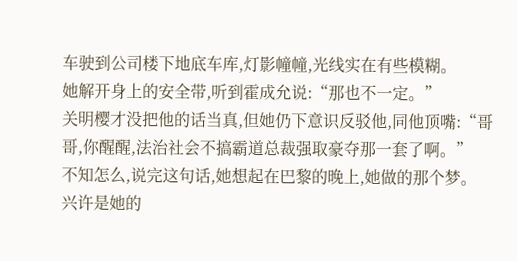车驶到公司楼下地底车库,灯影幢幢,光线实在有些模糊。
她解开身上的安全带,听到霍成允说:“那也不一定。”
关明樱才没把他的话当真,但她仍下意识反驳他,同他顶嘴:“哥哥,你醒醒,法治社会不搞霸道总裁强取豪夺那一套了啊。”
不知怎么,说完这句话,她想起在巴黎的晚上,她做的那个梦。
兴许是她的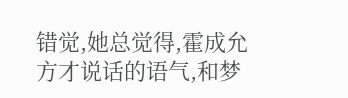错觉,她总觉得,霍成允方才说话的语气,和梦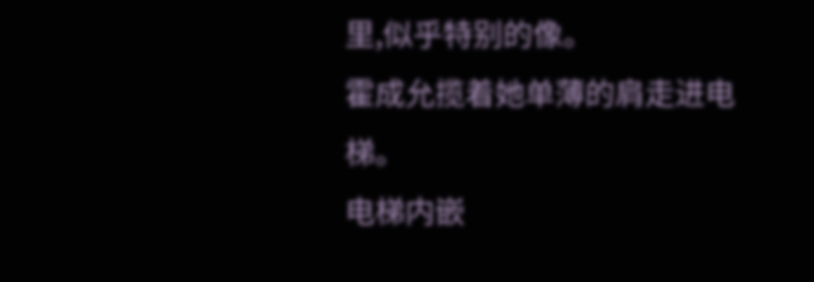里,似乎特别的像。
霍成允揽着她单薄的肩走进电梯。
电梯内嵌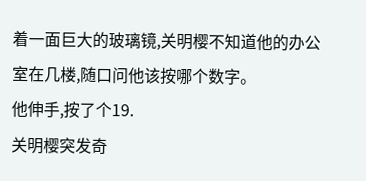着一面巨大的玻璃镜,关明樱不知道他的办公室在几楼,随口问他该按哪个数字。
他伸手,按了个19.
关明樱突发奇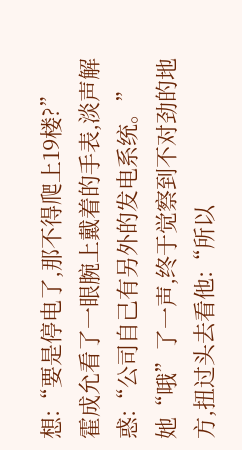想:“要是停电了,那不得爬上19楼?”
霍成允看了一眼腕上戴着的手表,淡声解惑:“公司自己有另外的发电系统。”
她“哦”了一声,终于觉察到不对劲的地方,扭过头去看他:“所以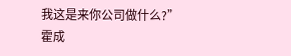我这是来你公司做什么?”
霍成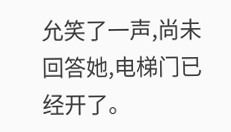允笑了一声,尚未回答她,电梯门已经开了。